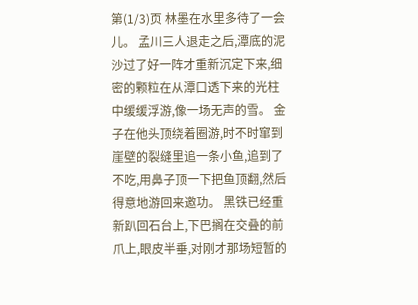第(1/3)页 林墨在水里多待了一会儿。 孟川三人退走之后,潭底的泥沙过了好一阵才重新沉定下来,细密的颗粒在从潭口透下来的光柱中缓缓浮游,像一场无声的雪。 金子在他头顶绕着圈游,时不时窜到崖壁的裂缝里追一条小鱼,追到了不吃,用鼻子顶一下把鱼顶翻,然后得意地游回来邀功。 黑铁已经重新趴回石台上,下巴搁在交叠的前爪上,眼皮半垂,对刚才那场短暂的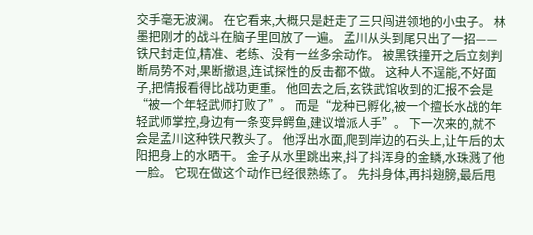交手毫无波澜。 在它看来,大概只是赶走了三只闯进领地的小虫子。 林墨把刚才的战斗在脑子里回放了一遍。 孟川从头到尾只出了一招——铁尺封走位,精准、老练、没有一丝多余动作。 被黑铁撞开之后立刻判断局势不对,果断撤退,连试探性的反击都不做。 这种人不逞能,不好面子,把情报看得比战功更重。 他回去之后,玄铁武馆收到的汇报不会是“被一个年轻武师打败了”。 而是“龙种已孵化,被一个擅长水战的年轻武师掌控,身边有一条变异鳄鱼,建议增派人手”。 下一次来的,就不会是孟川这种铁尺教头了。 他浮出水面,爬到岸边的石头上,让午后的太阳把身上的水晒干。 金子从水里跳出来,抖了抖浑身的金鳞,水珠溅了他一脸。 它现在做这个动作已经很熟练了。 先抖身体,再抖翅膀,最后甩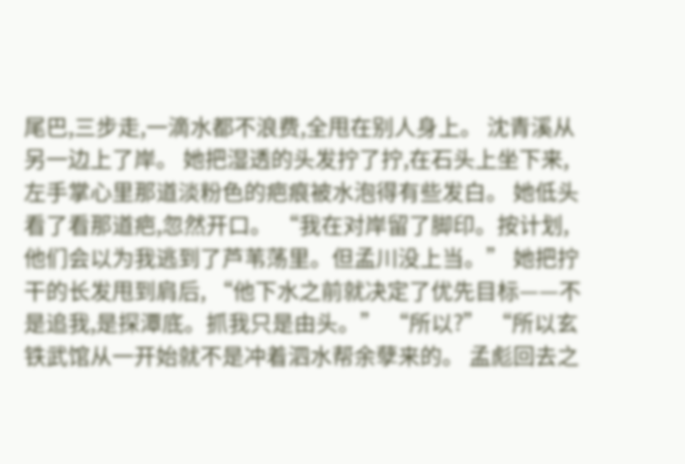尾巴,三步走,一滴水都不浪费,全甩在别人身上。 沈青溪从另一边上了岸。 她把湿透的头发拧了拧,在石头上坐下来,左手掌心里那道淡粉色的疤痕被水泡得有些发白。 她低头看了看那道疤,忽然开口。 “我在对岸留了脚印。按计划,他们会以为我逃到了芦苇荡里。但孟川没上当。” 她把拧干的长发甩到肩后, “他下水之前就决定了优先目标——不是追我,是探潭底。抓我只是由头。” “所以?” “所以玄铁武馆从一开始就不是冲着泗水帮余孽来的。 孟彪回去之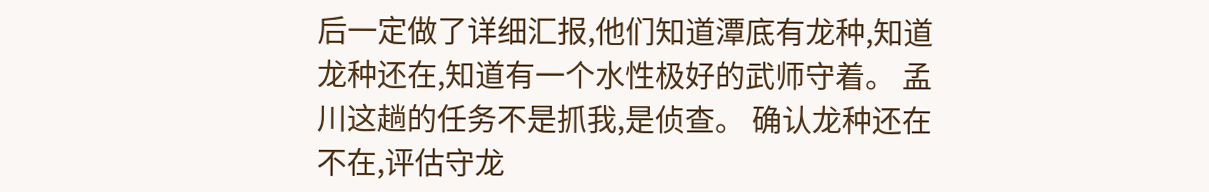后一定做了详细汇报,他们知道潭底有龙种,知道龙种还在,知道有一个水性极好的武师守着。 孟川这趟的任务不是抓我,是侦查。 确认龙种还在不在,评估守龙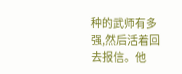种的武师有多强,然后活着回去报信。他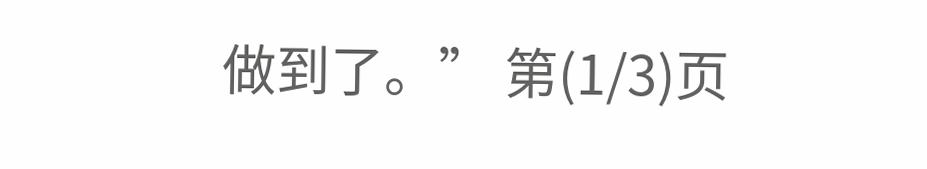做到了。” 第(1/3)页